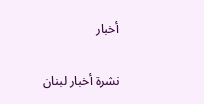أخبار

نشرة أخبار لبنان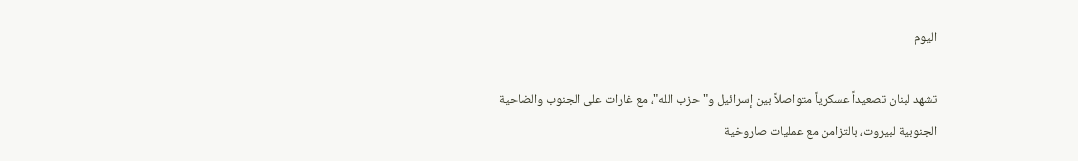اليوم

تشهد لبنان تصعيداً عسكرياً متواصلاً بين إسرائيل و"حزب الله"، مع غارات على الجنوب والضاحية الجنوبية لبيروت، بالتزامن مع عمليات صاروخية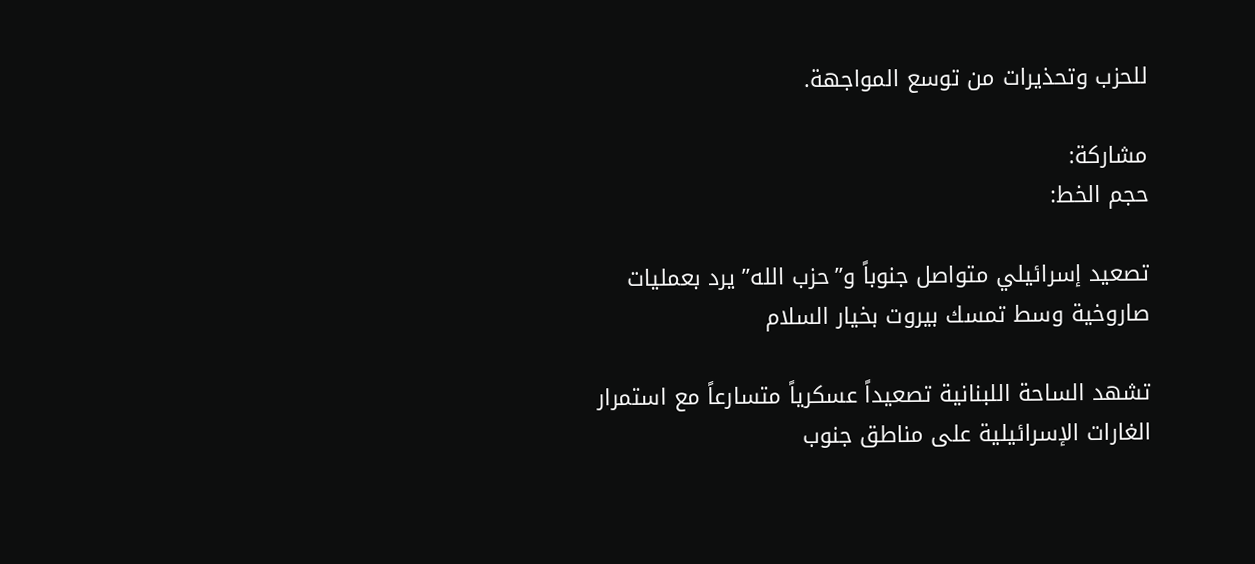للحزب وتحذيرات من توسع المواجهة.

مشاركة:
حجم الخط:

تصعيد إسرائيلي متواصل جنوباً و”حزب الله” يرد بعمليات صاروخية وسط تمسك بيروت بخيار السلام

تشهد الساحة اللبنانية تصعيداً عسكرياً متسارعاً مع استمرار الغارات الإسرائيلية على مناطق جنوب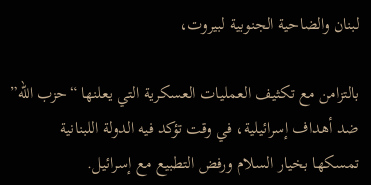لبنان والضاحية الجنوبية لبيروت،

بالتزامن مع تكثيف العمليات العسكرية التي يعلنها “حزب الله” ضد أهداف إسرائيلية، في وقت تؤكد فيه الدولة اللبنانية تمسكها بخيار السلام ورفض التطبيع مع إسرائيل.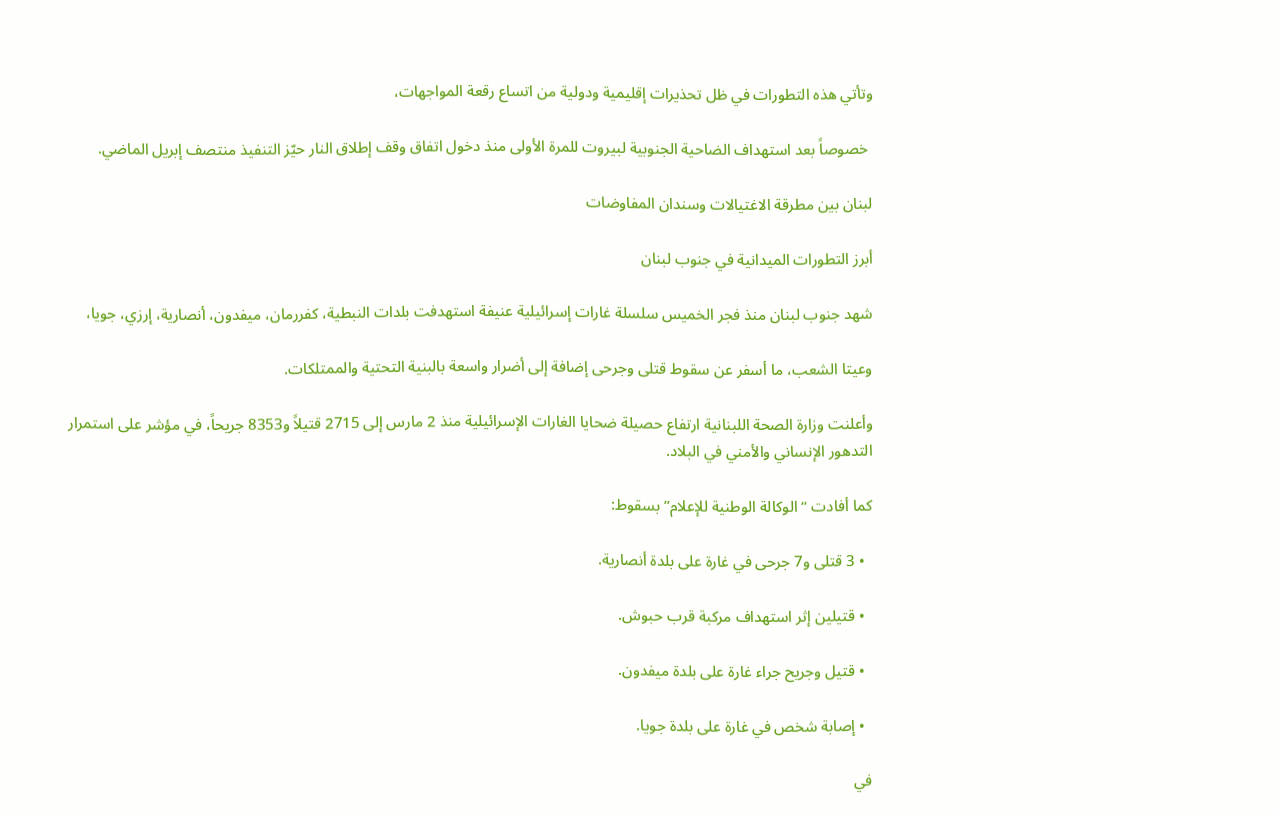وتأتي هذه التطورات في ظل تحذيرات إقليمية ودولية من اتساع رقعة المواجهات،

 خصوصاً بعد استهداف الضاحية الجنوبية لبيروت للمرة الأولى منذ دخول اتفاق وقف إطلاق النار حيّز التنفيذ منتصف إبريل الماضي.

لبنان بين مطرقة الاغتيالات وسندان المفاوضات

أبرز التطورات الميدانية في جنوب لبنان

شهد جنوب لبنان منذ فجر الخميس سلسلة غارات إسرائيلية عنيفة استهدفت بلدات النبطية، كفررمان، ميفدون، أنصارية، إرزي، جويا،

وعيتا الشعب، ما أسفر عن سقوط قتلى وجرحى إضافة إلى أضرار واسعة بالبنية التحتية والممتلكات.

وأعلنت وزارة الصحة اللبنانية ارتفاع حصيلة ضحايا الغارات الإسرائيلية منذ 2 مارس إلى 2715 قتيلاً و8353 جريحاً، في مؤشر على استمرار التدهور الإنساني والأمني في البلاد.

كما أفادت “الوكالة الوطنية للإعلام” بسقوط:

  • 3 قتلى و7 جرحى في غارة على بلدة أنصارية.

  • قتيلين إثر استهداف مركبة قرب حبوش.

  • قتيل وجريح جراء غارة على بلدة ميفدون.

  • إصابة شخص في غارة على بلدة جويا.

في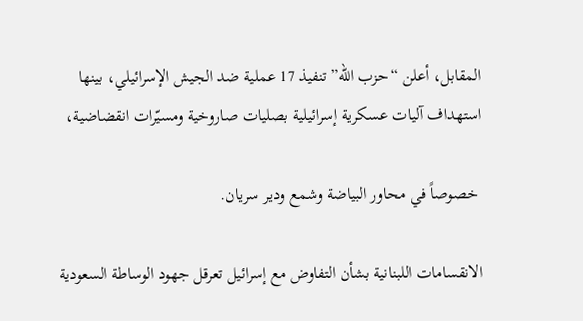المقابل، أعلن “حزب الله” تنفيذ 17 عملية ضد الجيش الإسرائيلي، بينها استهداف آليات عسكرية إسرائيلية بصليات صاروخية ومسيّرات انقضاضية،

 خصوصاً في محاور البياضة وشمع ودير سريان.

الانقسامات اللبنانية بشأن التفاوض مع إسرائيل تعرقل جهود الوساطة السعودية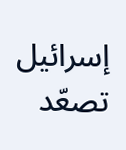إسرائيل تصعّد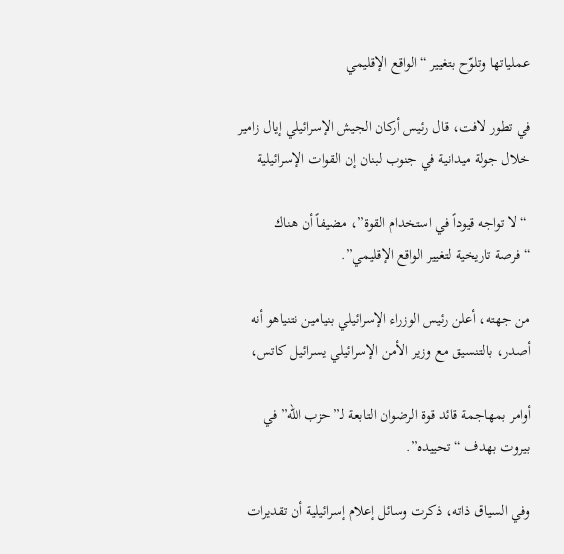عملياتها وتلوّح بتغيير “الواقع الإقليمي

في تطور لافت، قال رئيس أركان الجيش الإسرائيلي إيال زامير خلال جولة ميدانية في جنوب لبنان إن القوات الإسرائيلية

 “لا تواجه قيوداً في استخدام القوة”، مضيفاً أن هناك “فرصة تاريخية لتغيير الواقع الإقليمي”.

من جهته، أعلن رئيس الوزراء الإسرائيلي بنيامين نتنياهو أنه أصدر، بالتنسيق مع وزير الأمن الإسرائيلي يسرائيل كاتس،

أوامر بمهاجمة قائد قوة الرضوان التابعة لـ”حزب الله” في بيروت بهدف “تحييده”.

وفي السياق ذاته، ذكرت وسائل إعلام إسرائيلية أن تقديرات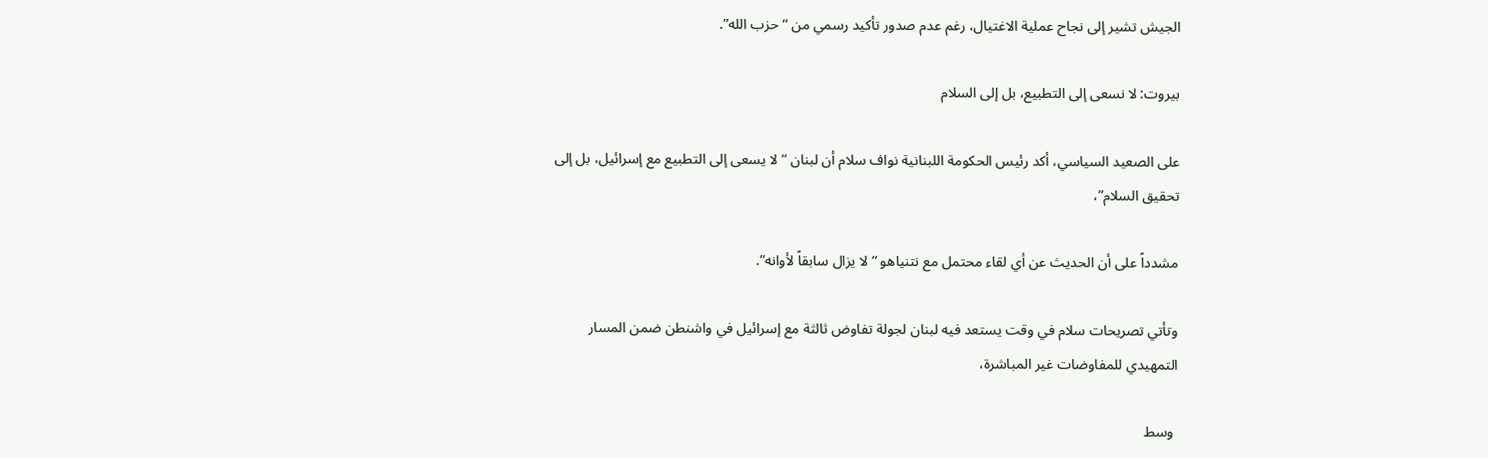الجيش تشير إلى نجاح عملية الاغتيال، رغم عدم صدور تأكيد رسمي من “حزب الله”.

بيروت: لا نسعى إلى التطبيع، بل إلى السلام

على الصعيد السياسي، أكد رئيس الحكومة اللبنانية نواف سلام أن لبنان “لا يسعى إلى التطبيع مع إسرائيل، بل إلى تحقيق السلام”،

مشدداً على أن الحديث عن أي لقاء محتمل مع نتنياهو “لا يزال سابقاً لأوانه”.

وتأتي تصريحات سلام في وقت يستعد فيه لبنان لجولة تفاوض ثالثة مع إسرائيل في واشنطن ضمن المسار التمهيدي للمفاوضات غير المباشرة،

 وسط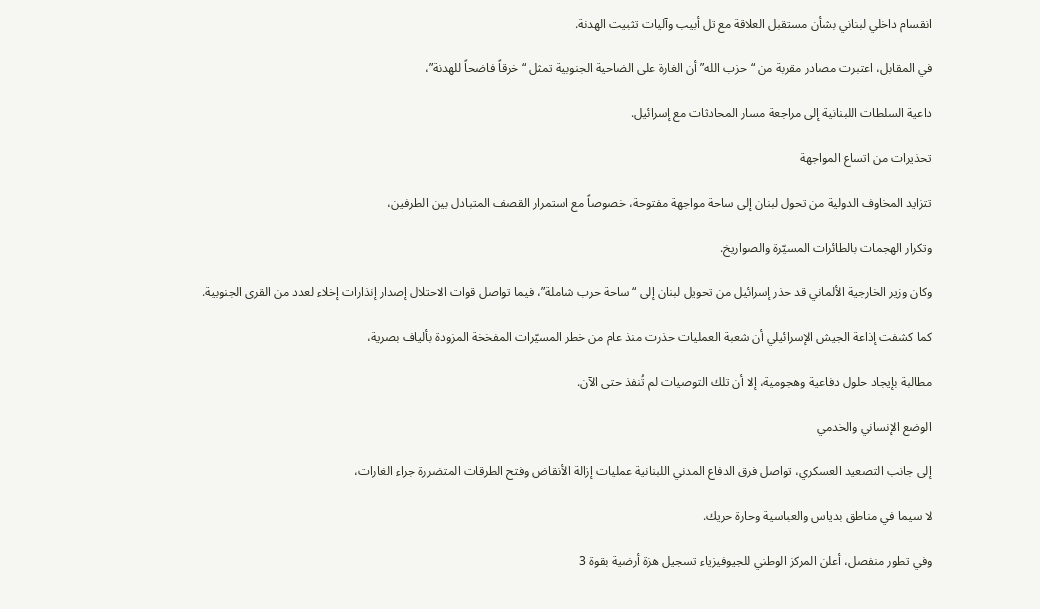انقسام داخلي لبناني بشأن مستقبل العلاقة مع تل أبيب وآليات تثبيت الهدنة.

في المقابل، اعتبرت مصادر مقربة من “حزب الله” أن الغارة على الضاحية الجنوبية تمثل “خرقاً فاضحاً للهدنة”،

داعية السلطات اللبنانية إلى مراجعة مسار المحادثات مع إسرائيل.

تحذيرات من اتساع المواجهة

تتزايد المخاوف الدولية من تحول لبنان إلى ساحة مواجهة مفتوحة، خصوصاً مع استمرار القصف المتبادل بين الطرفين،

وتكرار الهجمات بالطائرات المسيّرة والصواريخ.

وكان وزير الخارجية الألماني قد حذر إسرائيل من تحويل لبنان إلى “ساحة حرب شاملة”، فيما تواصل قوات الاحتلال إصدار إنذارات إخلاء لعدد من القرى الجنوبية.

كما كشفت إذاعة الجيش الإسرائيلي أن شعبة العمليات حذرت منذ عام من خطر المسيّرات المفخخة المزودة بألياف بصرية،

مطالبة بإيجاد حلول دفاعية وهجومية، إلا أن تلك التوصيات لم تُنفذ حتى الآن.

الوضع الإنساني والخدمي

إلى جانب التصعيد العسكري، تواصل فرق الدفاع المدني اللبنانية عمليات إزالة الأنقاض وفتح الطرقات المتضررة جراء الغارات،

لا سيما في مناطق بدياس والعباسية وحارة حريك.

وفي تطور منفصل، أعلن المركز الوطني للجيوفيزياء تسجيل هزة أرضية بقوة 3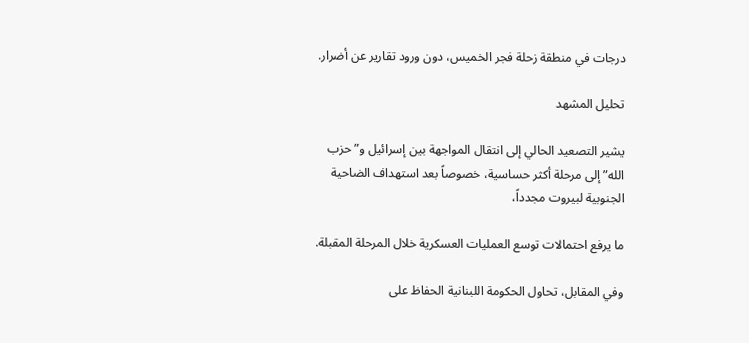درجات في منطقة زحلة فجر الخميس، دون ورود تقارير عن أضرار.

تحليل المشهد

يشير التصعيد الحالي إلى انتقال المواجهة بين إسرائيل و”حزب الله” إلى مرحلة أكثر حساسية، خصوصاً بعد استهداف الضاحية الجنوبية لبيروت مجدداً،

ما يرفع احتمالات توسع العمليات العسكرية خلال المرحلة المقبلة.

وفي المقابل، تحاول الحكومة اللبنانية الحفاظ على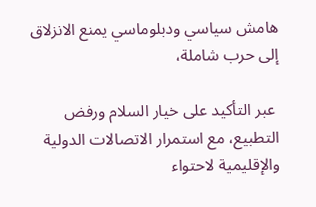هامش سياسي ودبلوماسي يمنع الانزلاق إلى حرب شاملة،

 عبر التأكيد على خيار السلام ورفض التطبيع، مع استمرار الاتصالات الدولية والإقليمية لاحتواء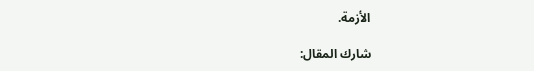الأزمة.

شارك المقال: